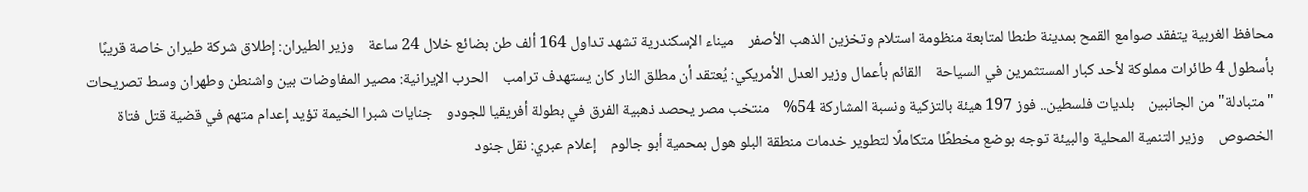محافظ الغربية يتفقد صوامع القمح بمدينة طنطا لمتابعة منظومة استلام وتخزين الذهب الأصفر    ميناء الإسكندرية تشهد تداول 164 ألف طن بضائع خلال 24 ساعة    وزير الطيران: إطلاق شركة طيران خاصة قريبًا بأسطول 4 طائرات مملوكة لأحد كبار المستثمرين في السياحة    القائم بأعمال وزير العدل الأمريكي: يُعتقد أن مطلق النار كان يستهدف ترامب    الحرب الإيرانية: مصير المفاوضات بين واشنطن وطهران وسط تصريحات "متبادلة" من الجانبين    بلديات فلسطين.. فوز 197 هيئة بالتزكية ونسبة المشاركة 54%    منتخب مصر يحصد ذهبية الفرق في بطولة أفريقيا للجودو    جنايات شبرا الخيمة تؤيد إعدام متهم في قضية قتل فتاة الخصوص    وزير التنمية المحلية والبيئة توجه بوضع مخططًا متكاملًا لتطوير خدمات منطقة البلو هول بمحمية أبو جالوم    إعلام عبري: نقل جنود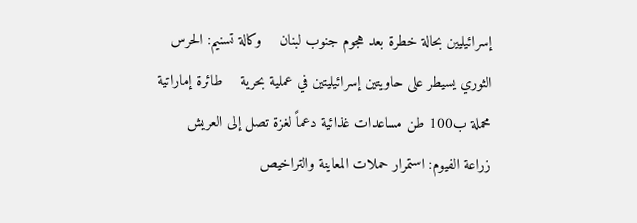إسرائيليين بحالة خطرة بعد هجوم جنوب لبنان    وكالة تسنيم: الحرس الثوري يسيطر على حاويتين إسرائيليتين في عملية بحرية    طائرة إماراتية محملة ب100 طن مساعدات غذائية دعماً لغزة تصل إلى العريش    زراعة الفيوم: استمرار حملات المعاينة والتراخيص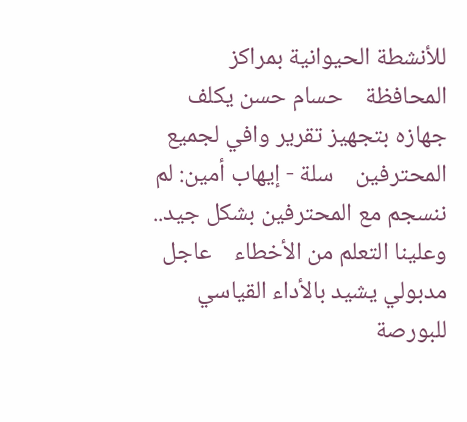للأنشطة الحيوانية بمراكز المحافظة    حسام حسن يكلف جهازه بتجهيز تقرير وافي لجميع المحترفين    سلة - إيهاب أمين: لم ننسجم مع المحترفين بشكل جيد.. وعلينا التعلم من الأخطاء    عاجل مدبولي يشيد بالأداء القياسي للبورصة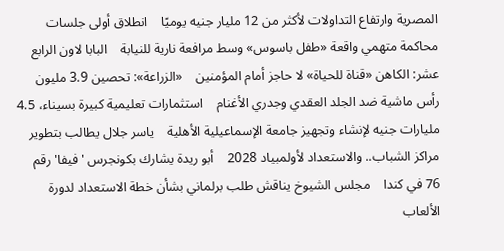المصرية وارتفاع التداولات لأكثر من 12 مليار جنيه يوميًا    انطلاق أولى جلسات محاكمة متهمي واقعة «طفل باسوس» وسط مرافعة نارية للنيابة    البابا لاون الرابع عشر: الكاهن «قناة للحياة» لا حاجز أمام المؤمنين    «الزراعة»: تحصين 3.9 مليون رأس ماشية ضد الجلد العقدي وجدري الأغنام    استثمارات تعليمية كبيرة بسيناء، 4.5 مليارات جنيه لإنشاء وتجهيز جامعة الإسماعيلية الأهلية    ياسر جلال يطالب بتطوير مراكز الشباب.. والاستعداد لأولمبياد 2028    أبو ريدة يشارك بكونجرس 'فيفا' رقم 76 في كندا    مجلس الشيوخ يناقش طلب برلماني بشأن خطة الاستعداد لدورة الألعاب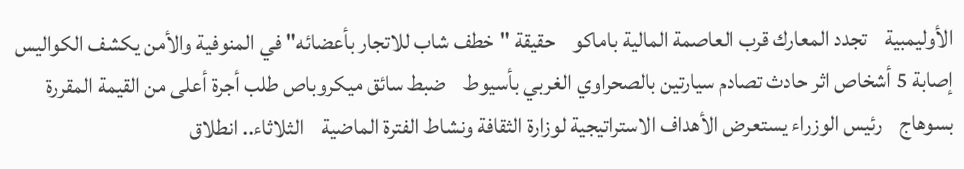الأوليمبية    تجدد المعارك قرب العاصمة المالية باماكو    حقيقة "خطف شاب للاتجار بأعضائه" في المنوفية والأمن يكشف الكواليس    إصابة 5 أشخاص اثر حادث تصادم سيارتين بالصحراوي الغربي بأسيوط    ضبط سائق ميكروباص طلب أجرة أعلى من القيمة المقررة بسوهاج    رئيس الوزراء يستعرض الأهداف الاستراتيجية لوزارة الثقافة ونشاط الفترة الماضية    الثلاثاء.. انطلاق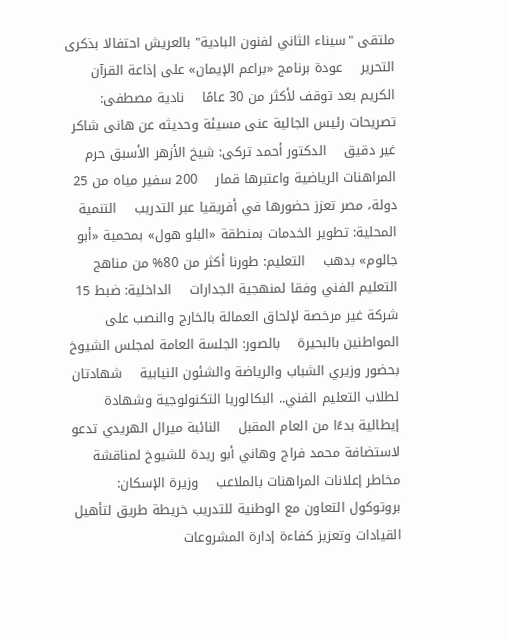ملتقى "سيناء الثاني لفنون البادية" بالعريش احتفالا بذكرى التحرير    عودة برنامج «براعم الإيمان» على إذاعة القرآن الكريم بعد توقف لأكثر من 30 عامًا    نادية مصطفى: تصريحات رئيس الجالية عنى مسيئة وحديثه عن هانى شاكر غير دقيق    الدكتور أحمد تركى: شيخ الأزهر الأسبق حرم المراهنات الرياضية واعتبرها قمار    200 سفير مياه من 25 دولة، مصر تعزز حضورها في أفريقيا عبر التدريب    التنمية المحلية: تطوير الخدمات بمنطقة «البلو هول» بمحمية «أبو جالوم» بدهب    التعليم: طورنا أكثر من 80% من مناهج التعليم الفني وفقا لمنهجية الجدارات    الداخلية: ضبط 15 شركة غير مرخصة لإلحاق العمالة بالخارج والنصب على المواطنين بالبحيرة    بالصور: الجلسة العامة لمجلس الشيوخ بحضور وزيري الشباب والرياضة والشئون النيابية    شهادتان لطلاب التعليم الفني.. البكالوريا التكنولوجية وشهادة إيطالية بدءًا من العام المقبل    النائبة ميرال الهريدي تدعو لاستضافة محمد فراج وهاني أبو ريدة للشيوخ لمناقشة مخاطر إعلانات المراهنات بالملاعب    وزيرة الإسكان: بروتوكول التعاون مع الوطنية للتدريب خريطة طريق لتأهيل القيادات وتعزيز كفاءة إدارة المشروعات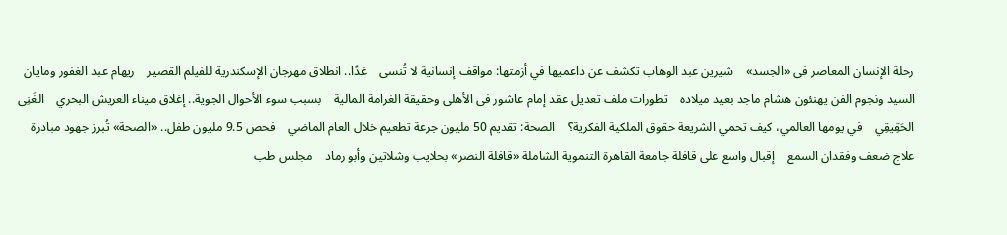رحلة الإنسان المعاصر فى «الجسد»    شيرين عبد الوهاب تكشف عن داعميها في أزمتها: مواقف إنسانية لا تُنسى    غدًا.. انطلاق مهرجان الإسكندرية للفيلم القصير    ريهام عبد الغفور ومايان السيد ونجوم الفن يهنئون هشام ماجد بعيد ميلاده    تطورات ملف تعديل عقد إمام عاشور فى الأهلى وحقيقة الغرامة المالية    بسبب سوء الأحوال الجوية.. إغلاق ميناء العريش البحري    الغَنِى الحَقِيقِي    في يومها العالمي، كيف تحمي الشريعة حقوق الملكية الفكرية؟    الصحة: تقديم 50 مليون جرعة تطعيم خلال العام الماضي    فحص 9.5 مليون طفل.. «الصحة» تُبرز جهود مبادرة علاج ضعف وفقدان السمع    إقبال واسع على قافلة جامعة القاهرة التنموية الشاملة «قافلة النصر» بحلايب وشلاتين وأبو رماد    مجلس طب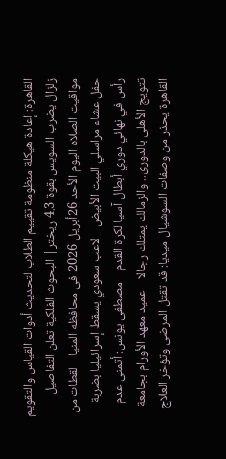القاهرة: إعادة هيكلة منظومة تقييم الطلاب لتحديث أدوات القياس والتقويم    زلزال يضرب السويس بقوة 4.3 ريختر| البحوث الفلكية تعلن التفاصيل    مواقيت الصلاه اليوم الأحد 26أبريل 2026 فى محافظه المنيا    لقطات من حفل عشاء مراسلي البيت الأبيض    لاعب سعودي يسقط إسرائيليا بضربة رأس في نهائي دوري أبطال آسيا لكرة القدم    مصطفى يونس: أتمنى عدم تتويج الأهلى بالدورى.. والزمالك يمتلك رجالا    عميد معهد الأورام بجامعة القاهرة يحذر من وصفات السوشيال ميديا: قد تقتل المرضى وتؤخر العلاج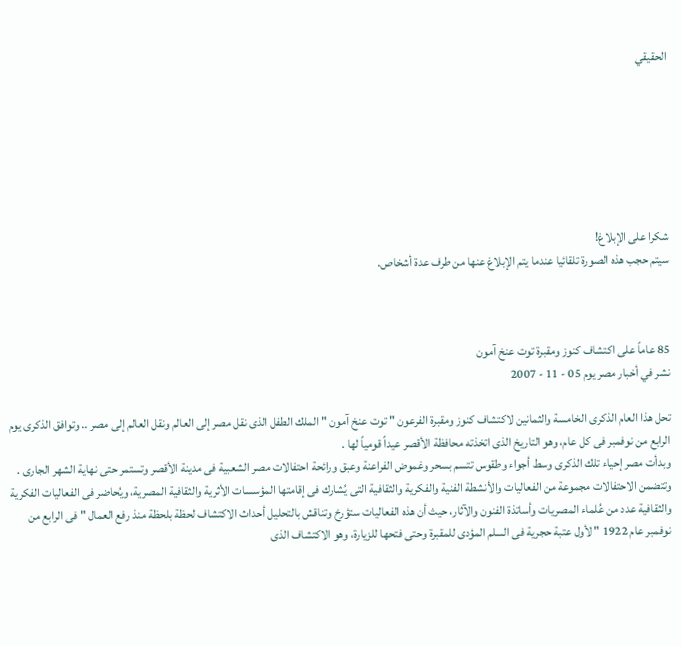الحقيقي







شكرا على الإبلاغ!
سيتم حجب هذه الصورة تلقائيا عندما يتم الإبلاغ عنها من طرف عدة أشخاص.



85 عاماً على اكتشاف كنوز ومقبرة توت عنخ آمون
نشر في أخبار مصر يوم 05 - 11 - 2007

تحل هذا العام الذكرى الخامسة والثمانين لاكتشاف كنوز ومقبرة الفرعون " توت عنخ آمون " الملك الطفل الذى نقل مصر إلى العالم ونقل العالم إلى مصر .. وتوافق الذكرى يوم الرابع من نوفمبر فى كل عام، وهو التاريخ الذى اتخذته محافظة الأقصر عيداً قومياً لها .
وبدأت مصر إحياء تلك الذكرى وسط أجواء وطقوس تتسم بسحر وغموض الفراعنة وعبق ورائحة احتفالات مصر الشعبية فى مدينة الأقصر وتستمر حتى نهاية الشهر الجارى .
وتتضمن الاحتفالات مجموعة من الفعاليات والأنشطة الفنية والفكرية والثقافية التى يُشارك فى إقامتها المؤسسات الأثرية والثقافية المصرية، ويُحاضر فى الفعاليات الفكرية والثقافية عدد من عُلماء المصريات وأساتذة الفنون والآثار، حيث أن هذه الفعاليات ستؤرخ وتناقش بالتحليل أحداث الاكتشاف لحظة بلحظة منذ رفع العمال " فى الرابع من نوفمبر عام 1922 " لأول عتبة حجرية فى السلم المؤدى للمقبرة وحتى فتحها للزيارة، وهو الاكتشاف الذى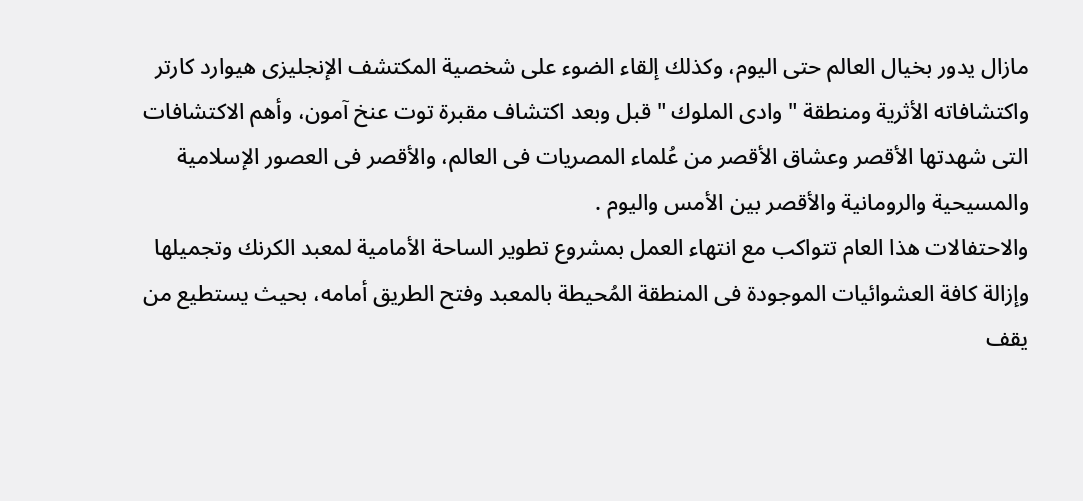مازال يدور بخيال العالم حتى اليوم، وكذلك إلقاء الضوء على شخصية المكتشف الإنجليزى هيوارد كارتر واكتشافاته الأثرية ومنطقة " وادى الملوك " قبل وبعد اكتشاف مقبرة توت عنخ آمون، وأهم الاكتشافات التى شهدتها الأقصر وعشاق الأقصر من عُلماء المصريات فى العالم، والأقصر فى العصور الإسلامية والمسيحية والرومانية والأقصر بين الأمس واليوم .
والاحتفالات هذا العام تتواكب مع انتهاء العمل بمشروع تطوير الساحة الأمامية لمعبد الكرنك وتجميلها وإزالة كافة العشوائيات الموجودة فى المنطقة المُحيطة بالمعبد وفتح الطريق أمامه، بحيث يستطيع من يقف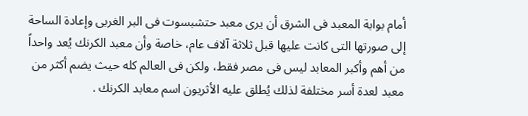أمام بوابة المعبد فى الشرق أن يرى معبد حتشبسوت فى البر الغربى وإعادة الساحة إلى صورتها التى كانت عليها قبل ثلاثة آلاف عام، خاصة وأن معبد الكرنك يُعد واحداً من أهم وأكبر المعابد ليس فى مصر فقط، ولكن فى العالم كله حيث يضم أكثر من معبد لعدة أسر مختلفة لذلك يُطلق عليه الأثريون اسم معابد الكرنك .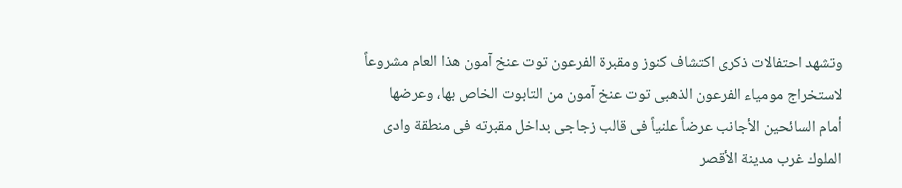وتشهد احتفالات ذكرى اكتشاف كنوز ومقبرة الفرعون توت عنخ آمون هذا العام مشروعاً لاستخراج مومياء الفرعون الذهبى توت عنخ آمون من التابوت الخاص بها، وعرضها أمام السائحين الأجانب عرضاً علنياً فى قالب زجاجى بداخل مقبرته فى منطقة وادى الملوك غرب مدينة الأقصر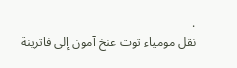.
نقل مومياء توت عنخ آمون إلى فاترينة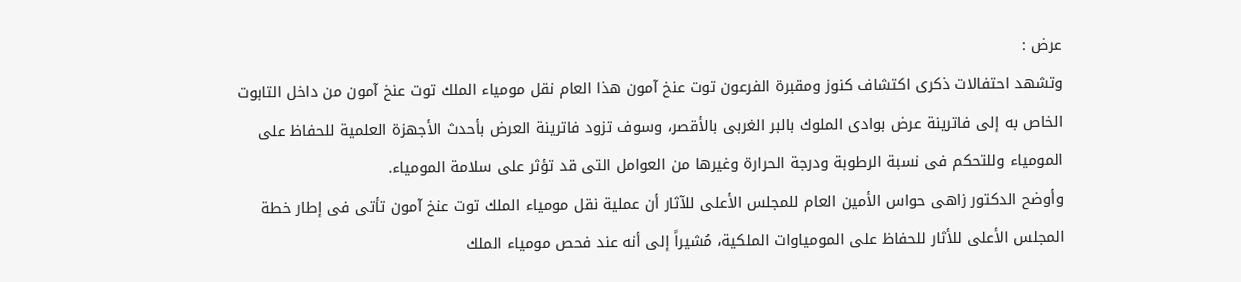عرض :
وتشهد احتفالات ذكرى اكتشاف كنوز ومقبرة الفرعون توت عنخ آمون هذا العام نقل مومياء الملك توت عنخ آمون من داخل التابوت الخاص به إلى فاترينة عرض بوادى الملوك بالبر الغربى بالأقصر، وسوف تزود فاترينة العرض بأحدث الأجهزة العلمية للحفاظ على المومياء وللتحكم فى نسبة الرطوبة ودرجة الحرارة وغيرها من العوامل التى قد تؤثر على سلامة المومياء.
وأوضح الدكتور زاهى حواس الأمين العام للمجلس الأعلى للآثار أن عملية نقل مومياء الملك توت عنخ آمون تأتى فى إطار خطة المجلس الأعلى للأثار للحفاظ على المومياوات الملكية، مُشيراً إلى أنه عند فحص مومياء الملك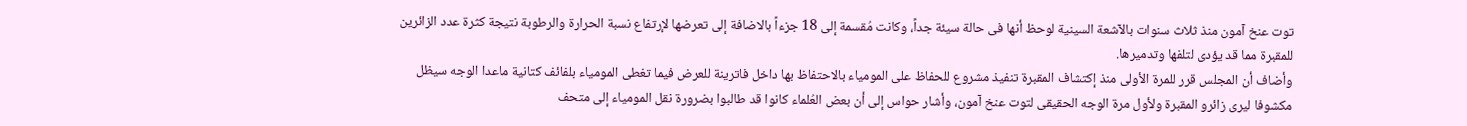توت عنخ آمون منذ ثلاث سنوات بالآشعة السينية لوحظ أنها فى حالة سيئة جداً، وكانت مُقسمة إلى 18 جزءاً بالاضافة إلى تعرضها لإرتفاع نسبة الحرارة والرطوبة نتيجة كثرة عدد الزائرين للمقبرة مما قد يؤدى لتلفها وتدميرها.
وأضاف أن المجلس قرر للمرة الأولى منذ إكتشاف المقبرة تنفيذ مشروع للحفاظ على المومياء بالاحتفاظ بها داخل فاترينة للعرض فيما تغطى المومياء بلفائف كتانية ماعدا الوجه سيظل مكشوفا ليرى زائرو المقبرة ولأول مرة الوجه الحقيقى لتوت عنخ آمون، وأشار حواس إلى أن بعض العُلماء كانوا قد طالبوا بضرورة نقل المومياء إلى متحف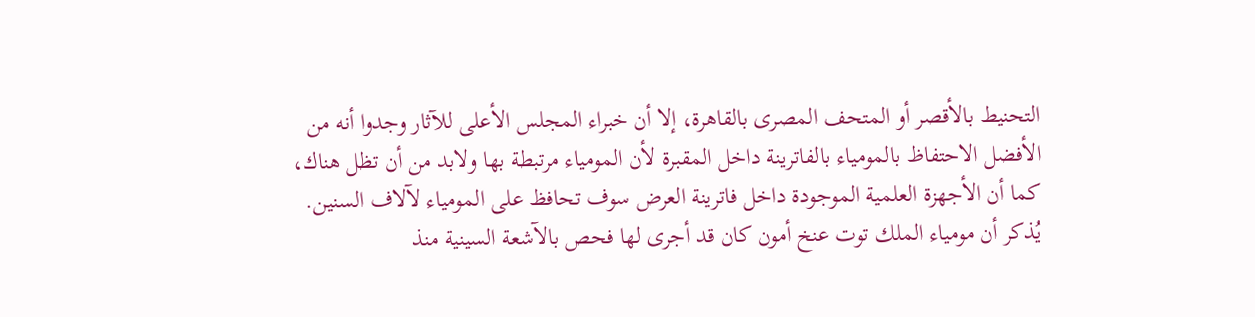التحنيط بالأقصر أو المتحف المصرى بالقاهرة، إلا أن خبراء المجلس الأعلى للآثار وجدوا أنه من الأفضل الاحتفاظ بالمومياء بالفاترينة داخل المقبرة لأن المومياء مرتبطة بها ولابد من أن تظل هناك، كما أن الأجهزة العلمية الموجودة داخل فاترينة العرض سوف تحافظ على المومياء لآلاف السنين.
يُذكر أن مومياء الملك توت عنخ أمون كان قد أجرى لها فحص بالآشعة السينية منذ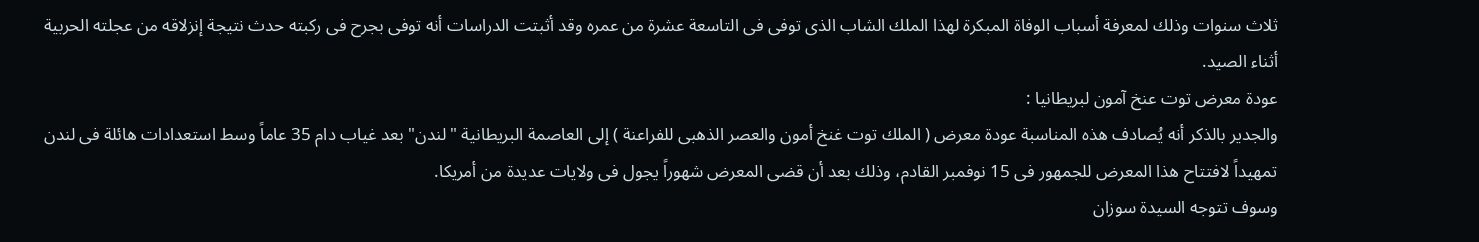ثلاث سنوات وذلك لمعرفة أسباب الوفاة المبكرة لهذا الملك الشاب الذى توفى فى التاسعة عشرة من عمره وقد أثبتت الدراسات أنه توفى بجرح فى ركبته حدث نتيجة إنزلاقه من عجلته الحربية أثناء الصيد.
عودة معرض توت عنخ آمون لبريطانيا :
والجدير بالذكر أنه يُصادف هذه المناسبة عودة معرض ( الملك توت غنخ أمون والعصر الذهبى للفراعنة ) إلى العاصمة البريطانية "لندن" بعد غياب دام 35 عاماً وسط استعدادات هائلة فى لندن تمهيداً لافتتاح هذا المعرض للجمهور فى 15 نوفمبر القادم، وذلك بعد أن قضى المعرض شهوراً يجول فى ولايات عديدة من أمريكا.
وسوف تتوجه السيدة سوزان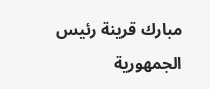مبارك قرينة رئيس الجمهورية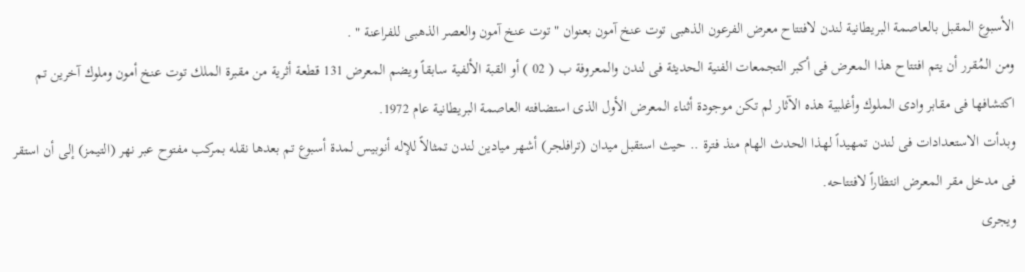الأسبوع المقبل بالعاصمة البريطانية لندن لافتتاح معرض الفرعون الذهبى توت عنخ آمون بعنوان " توت عنخ آمون والعصر الذهبى للفراعنة " .
ومن المُقرر أن يتم افتتاح هذا المعرض فى أكبر التجمعات الفنية الحديثة فى لندن والمعروفة ب ( 02 ) أو القبة الألفية سابقاً ويضم المعرض 131 قطعة أثرية من مقبرة الملك توت عنخ أمون وملوك آخرين تم اكتشافها فى مقابر وادى الملوك وأغلبية هذه الآثار لم تكن موجودة أثناء المعرض الأول الذى استضافته العاصمة البريطانية عام 1972.
وبدأت الاستعدادات فى لندن تمهيداً لهذا الحدث الهام منذ فترة .. حيث استقبل ميدان (ترافلجر) أشهر ميادين لندن تمثالاً للإله أنوبيس لمدة أسبوع تم بعدها نقله بمركب مفتوح عبر نهر (التيمز) إلى أن استقر فى مدخل مقر المعرض انتظاراً لافتتاحه.
ويجرى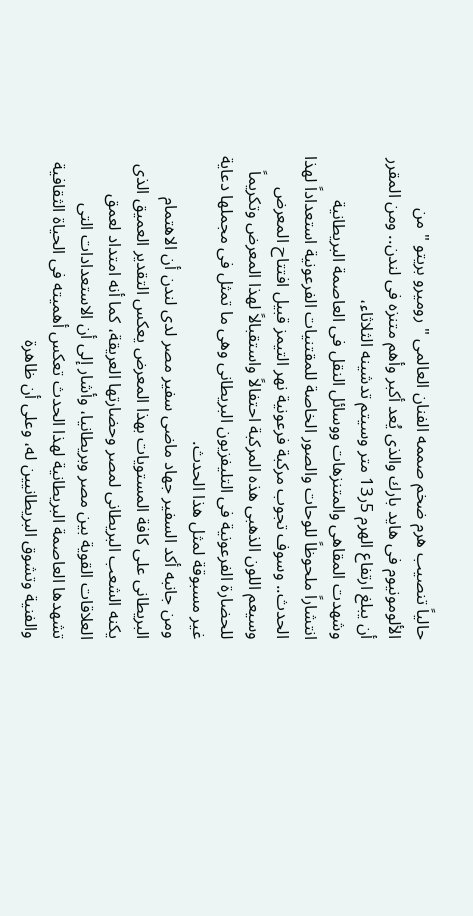حالياً تنصيب هرم ضخم صممه الفنان العالمى " روميرو بريتو " من الألومونيوم فى هايد بارك والذى يُعد أكبر وأهم متنزه فى لندن.. ومن المقرر أن يبلغ ارتفاع الهرم 5ر13 متر وسيتم تدشينه الثلاثاء،
وشهدت المقاهى والمتنزهات ووسائل النقل فى العاصمة البريطانية انتشاراً ملحوظاً للوحات والصور الخاصة للمقتنيات الفرعونية استعداداً لهذا الحدث.. وسوف تجوب مركبة فرعونية نهر التيمز قبيل افتتاح المعرض وسيعم اللون الذهبى هذه المركبة احتفالاً واستقبالاً لهذا المعرض وتكريماً للحضارة الفرعونية فى التليفزيون البريطانى وهى ما تمثل فى مجملها دعاية غير مسبوقة لمثل هذا الحدث.
ومن جانبه أكد السفير جهاد ماضى سفير مصر لدى لندن أن الاهتمام البريطانى على كافة المستويات بهذا المعرض يعكس التقدير العميق الذى يكنه الشعب البريطانى لمصر وحضارتها العريقة، كما أنه امتداد لعمق العلاقات القوية بين مصر وبريطانيا، وأشار إلى أن الاستعدادات التى تشهدها العاصمة البريطانية لهذا الحدث تعكس أهميته فى الحياة الثقافية والفنية وتشوق البريطانيين له، وعلى أن ظاهرة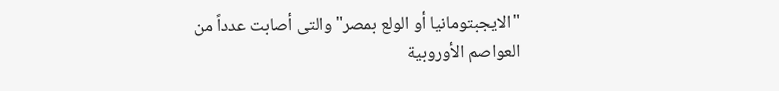"الايجبتومانيا أو الولع بمصر" والتى أصابت عدداً من العواصم الأوروبية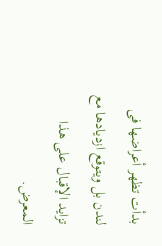بدأت تظهر أعراضها فى لندن بل ويتوقع ازديادها مع تزايد الإقبال على هذا المعرض.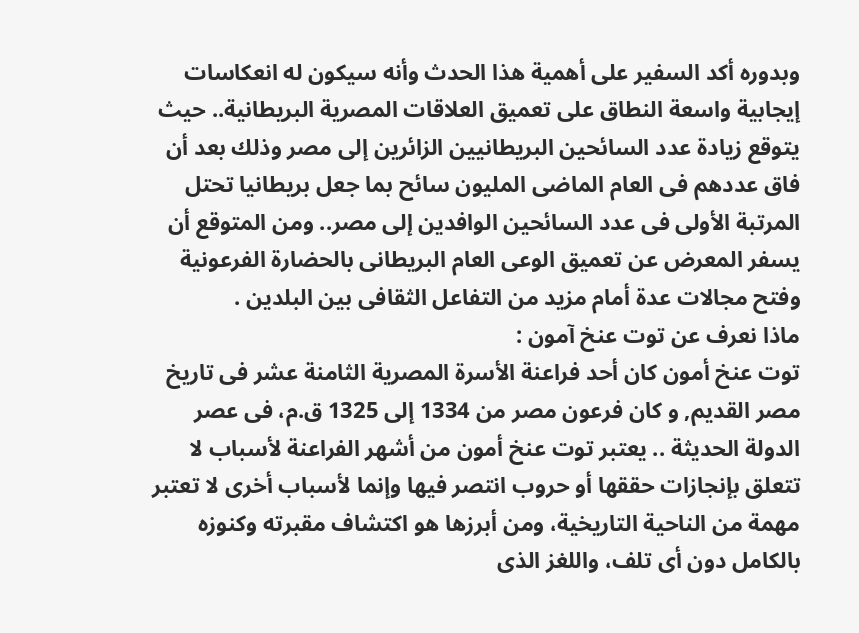وبدوره أكد السفير على أهمية هذا الحدث وأنه سيكون له انعكاسات إيجابية واسعة النطاق على تعميق العلاقات المصرية البريطانية.. حيث يتوقع زيادة عدد السائحين البريطانيين الزائرين إلى مصر وذلك بعد أن فاق عددهم فى العام الماضى المليون سائح بما جعل بريطانيا تحتل المرتبة الأولى فى عدد السائحين الوافدين إلى مصر.. ومن المتوقع أن يسفر المعرض عن تعميق الوعى العام البريطانى بالحضارة الفرعونية وفتح مجالات عدة أمام مزيد من التفاعل الثقافى بين البلدين .
ماذا نعرف عن توت عنخ آمون :
توت عنخ أمون كان أحد فراعنة الأسرة المصرية الثامنة عشر فى تاريخ مصر القديم, و كان فرعون مصر من 1334 إلى 1325 ق.م، فى عصر الدولة الحديثة .. يعتبر توت عنخ أمون من أشهر الفراعنة لأسباب لا تتعلق بإنجازات حققها أو حروب انتصر فيها وإنما لأسباب أخرى لا تعتبر مهمة من الناحية التاريخية، ومن أبرزها هو اكتشاف مقبرته وكنوزه بالكامل دون أى تلف، واللغز الذى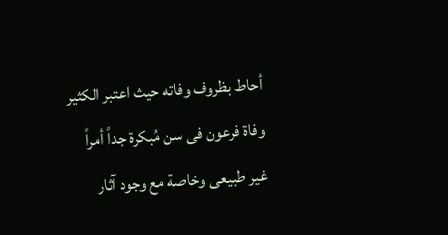أحاط بظروف وفاته حيث اعتبر الكثير وفاة فرعون فى سن مُبكرة جداً أمراً غير طبيعى وخاصة مع وجود آثار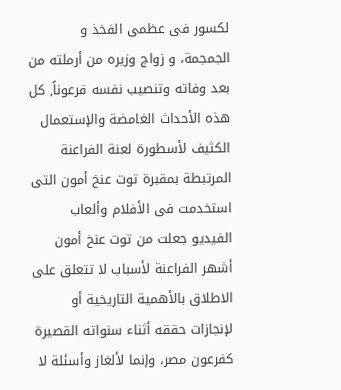لكسور فى عظمى الفخذ و الجمجمة، و زواج وزيره من أرملته من بعد وفاته وتنصيب نفسه فرعوناً, كل هذه الأحداث الغامضة والإستعمال الكثيف لأسطورة لعنة الفراعنة المرتبطة بمقبرة توت عنخ أمون التى استخدمت فى الأفلام وألعاب الفيديو جعلت من توت عنخ أمون أشهر الفراعنة لأسباب لا تتعلق على الاطلاق بالأهمية التاريخية أو لإنجازات حققه أثناء سنواته القصيرة كفرعون مصر، وإنما لألغاز وأسئلة لا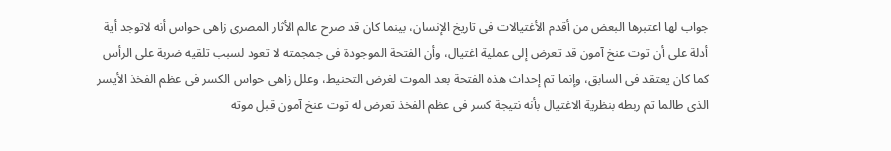جواب لها اعتبرها البعض من أقدم الأغتيالات فى تاريخ الإنسان، بينما كان قد صرح عالم الأثار المصرى زاهى حواس أنه لاتوجد أية أدلة على أن توت عنخ آمون قد تعرض إلى عملية اغتيال، وأن الفتحة الموجودة فى جمجمته لا تعود لسبب تلقيه ضربة على الرأس كما كان يعتقد فى السابق، وإنما تم إحداث هذه الفتحة بعد الموت لغرض التحنيط، وعلل زاهى حواس الكسر فى عظم الفخذ الأيسر الذى طالما تم ربطه بنظرية الاغتيال بأنه نتيجة كسر فى عظم الفخذ تعرض له توت عنخ آمون قبل موته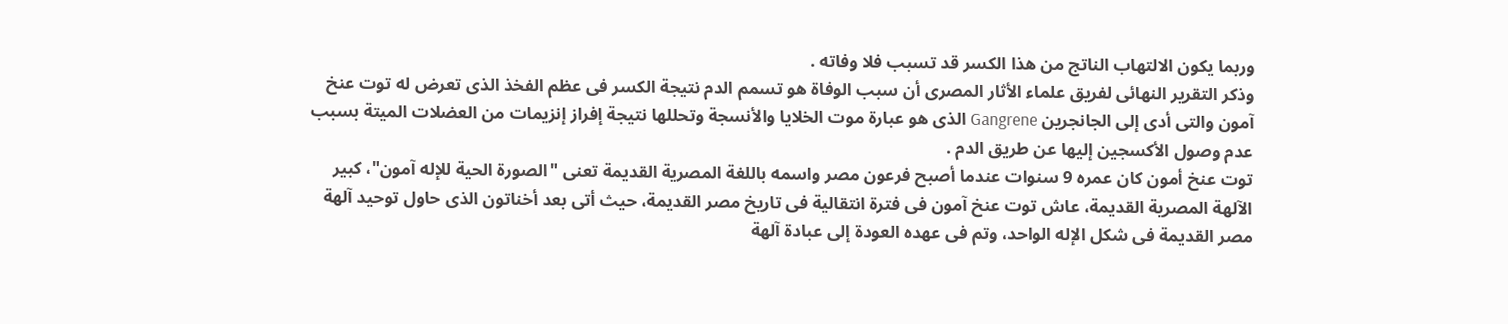وربما يكون الالتهاب الناتج من هذا الكسر قد تسبب فلا وفاته .
وذكر التقرير النهائى لفريق علماء الأثار المصرى أن سبب الوفاة هو تسمم الدم نتيجة الكسر فى عظم الفخذ الذى تعرض له توت عنخ آمون والتى أدى إلى الجانجرين Gangrene الذى هو عبارة موت الخلايا والأنسجة وتحللها نتيجة إفراز إنزيمات من العضلات الميتة بسبب عدم وصول الأكسجين إليها عن طريق الدم .
توت عنخ أمون كان عمره 9 سنوات عندما أصبح فرعون مصر واسمه باللغة المصرية القديمة تعنى "الصورة الحية للإله آمون"، كبير الآلهة المصرية القديمة، عاش توت عنخ آمون فى فترة انتقالية فى تاريخ مصر القديمة، حيث أتى بعد أخناتون الذى حاول توحيد آلهة مصر القديمة فى شكل الإله الواحد، وتم فى عهده العودة إلى عبادة آلهة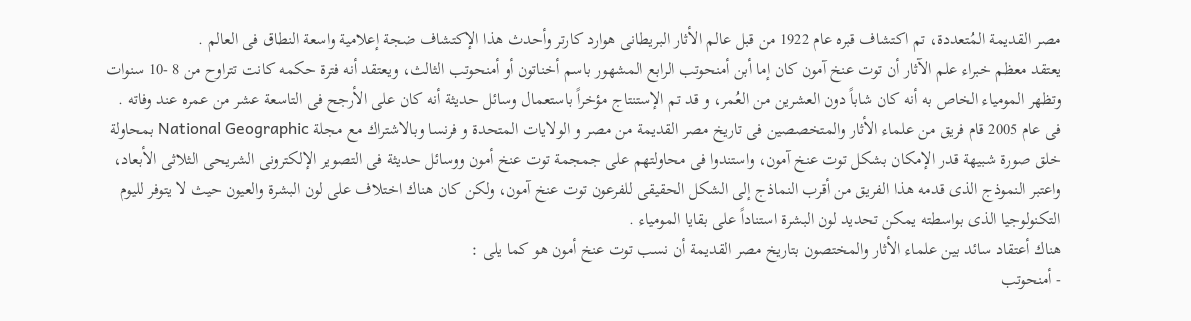مصر القديمة المُتعددة، تم اكتشاف قبره عام 1922 من قبل عالم الأثار البريطانى هوارد كارتر وأحدث هذا الإكتشاف ضجة إعلامية واسعة النطاق فى العالم .
يعتقد معظم خبراء علم الآثار أن توت عنخ آمون كان إما أبن أمنحوتب الرابع المشهور باسم أخناتون أو أمنحوتب الثالث، ويعتقد أنه فترة حكمه كانت تتراوح من 8 -10 سنوات وتظهر المومياء الخاص به أنه كان شاباً دون العشرين من العُمر، و قد تم الإستنتاج مؤخراً باستعمال وسائل حديثة أنه كان على الأرجح فى التاسعة عشر من عمره عند وفاته .
فى عام 2005 قام فريق من علماء الأثار والمتخصصين فى تاريخ مصر القديمة من مصر و الولايات المتحدة و فرنسا وبالاشتراك مع مجلة National Geographic بمحاولة خلق صورة شبيهة قدر الإمكان بشكل توت عنخ آمون، واستندوا فى محاولتهم على جمجمة توت عنخ أمون ووسائل حديثة فى التصوير الإلكترونى الشريحى الثلاثى الأبعاد، واعتبر النموذج الذى قدمه هذا الفريق من أقرب النماذج إلى الشكل الحقيقى للفرعون توت عنخ آمون، ولكن كان هناك اختلاف على لون البشرة والعيون حيث لا يتوفر لليوم التكنولوجيا الذى بواسطته يمكن تحديد لون البشرة استناداً على بقايا المومياء .
هناك أعتقاد سائد بين علماء الأثار والمختصون بتاريخ مصر القديمة أن نسب توت عنخ أمون هو كما يلى :
- أمنحوتب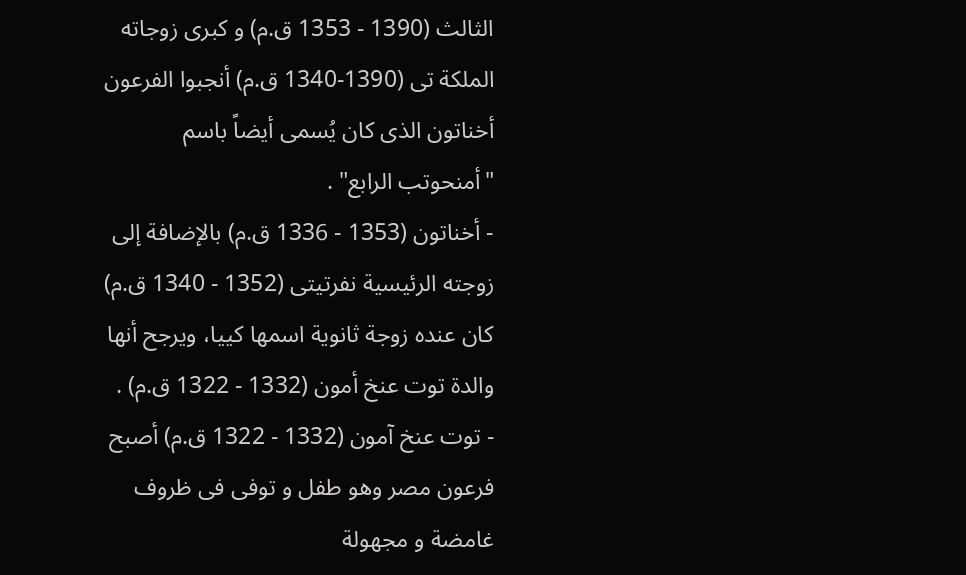الثالث (1390 - 1353 ق.م) و كبرى زوجاته الملكة تى (1390-1340 ق.م) أنجبوا الفرعون أخناتون الذى كان يُسمى أيضاً باسم "أمنحوتب الرابع" .
- أخناتون (1353 - 1336 ق.م) بالإضافة إلى زوجته الرئيسية نفرتيتى (1352 - 1340 ق.م) كان عنده زوجة ثانوية اسمها كييا، ويرجح أنها والدة توت عنخ أمون (1332 - 1322 ق.م) .
- توت عنخ آمون (1332 - 1322 ق.م) أصبح فرعون مصر وهو طفل و توفى فى ظروف غامضة و مجهولة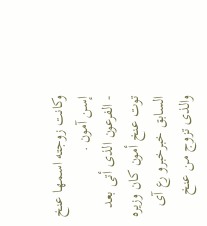وكانت زوجته اسمها عنخ إسن آمون .
- الفرعون الذى أتى بعد توت عنخ أمون كان وزيره السابق خبرخبرو رع آى والذى تزوج من عنخ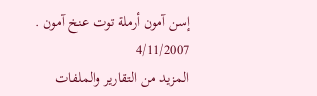إسن آمون أرملة توت عنخ آمون .
4/11/2007
المزيد من التقارير والملفات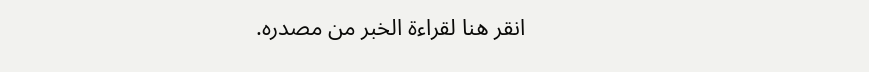انقر هنا لقراءة الخبر من مصدره.